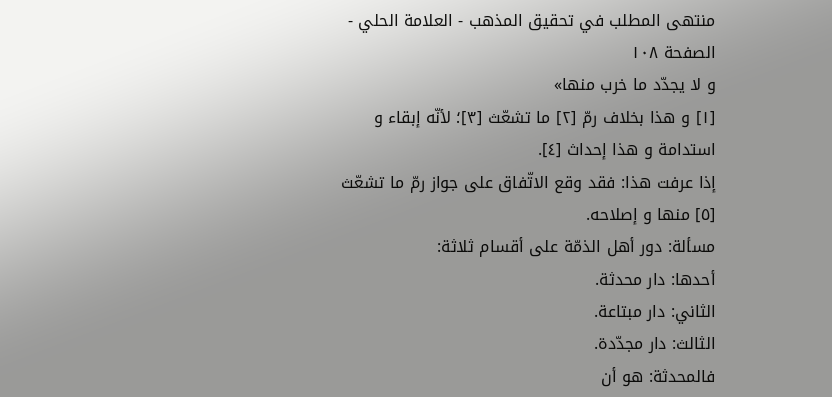منتهى المطلب في تحقيق المذهب - العلامة الحلي - الصفحة ١٠٨
و لا يجدّد ما خرب منها»
[١] و هذا بخلاف رمّ [٢] ما تشعّث [٣]؛ لأنّه إبقاء و استدامة و هذا إحداث [٤].
إذا عرفت هذا: فقد وقع الاتّفاق على جواز رمّ ما تشعّث [٥] منها و إصلاحه.
مسألة: دور أهل الذمّة على أقسام ثلاثة:
أحدها: دار محدثة.
الثاني: دار مبتاعة.
الثالث: دار مجدّدة.
فالمحدثة: هو أن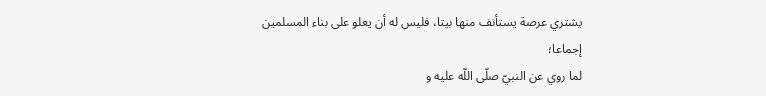يشتري عرصة يستأنف منها بيتا، فليس له أن يعلو على بناء المسلمين إجماعا؛
لما روي عن النبيّ صلّى اللّه عليه و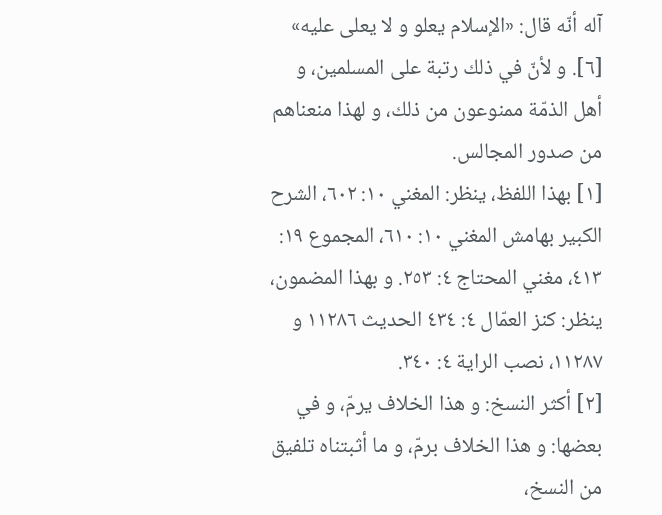آله أنّه قال: «الإسلام يعلو و لا يعلى عليه»
[٦]. و لأنّ في ذلك رتبة على المسلمين، و أهل الذمّة ممنوعون من ذلك، و لهذا منعناهم من صدور المجالس.
[١] بهذا اللفظ، ينظر: المغني ١٠: ٦٠٢، الشرح الكبير بهامش المغني ١٠: ٦١٠، المجموع ١٩: ٤١٣، مغني المحتاج ٤: ٢٥٣. و بهذا المضمون، ينظر: كنز العمّال ٤: ٤٣٤ الحديث ١١٢٨٦ و ١١٢٨٧، نصب الراية ٤: ٣٤٠.
[٢] أكثر النسخ: و هذا الخلاف يرمّ، و في بعضها: و هذا الخلاف برمّ، و ما أثبتناه تلفيق من النسخ،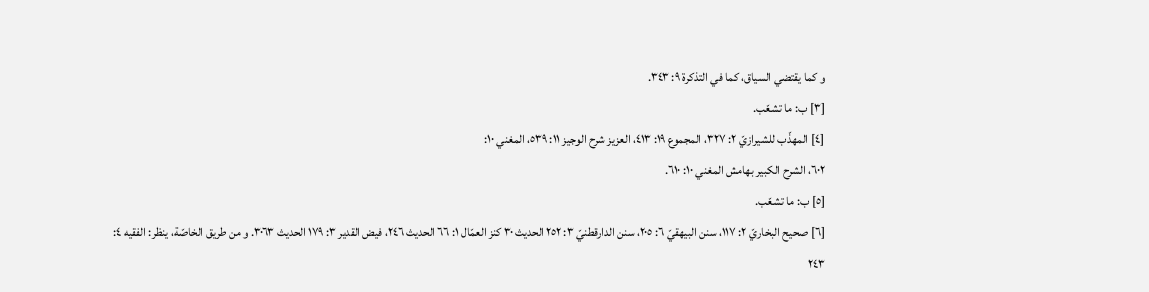و كما يقتضي السياق، كما في التذكرة ٩: ٣٤٣.
[٣] ب: ما تشعّب.
[٤] المهذّب للشيرازيّ ٢: ٣٢٧، المجموع ١٩: ٤١٣، العزيز شرح الوجيز ١١: ٥٣٩، المغني ١٠:
٦٠٢، الشرح الكبير بهامش المغني ١٠: ٦١٠.
[٥] ب: ما تشعّب.
[٦] صحيح البخاريّ ٢: ١١٧، سنن البيهقيّ ٦: ٢٠٥، سنن الدارقطنيّ ٣: ٢٥٢ الحديث ٣٠ كنز العمّال ١: ٦٦ الحديث ٢٤٦، فيض القدير ٣: ١٧٩ الحديث ٣٠٦٣. و من طريق الخاصّة، ينظر: الفقيه ٤:
٢٤٣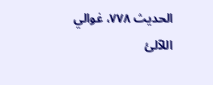الحديث ٧٧٨، غوالي اللآلئ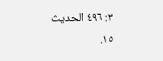٣: ٤٩٦ الحديث ١٥.